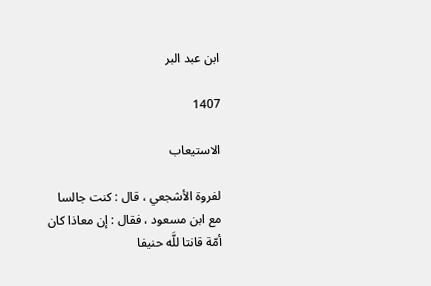ابن عبد البر

1407

الاستيعاب

لفروة الأشجعي ، قال : كنت جالسا مع ابن مسعود ، فقال : إن معاذا كان أمّة قانتا للَّه حنيفا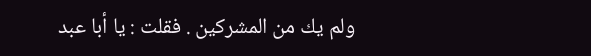ولم يك من المشركين . فقلت : يا أبا عبد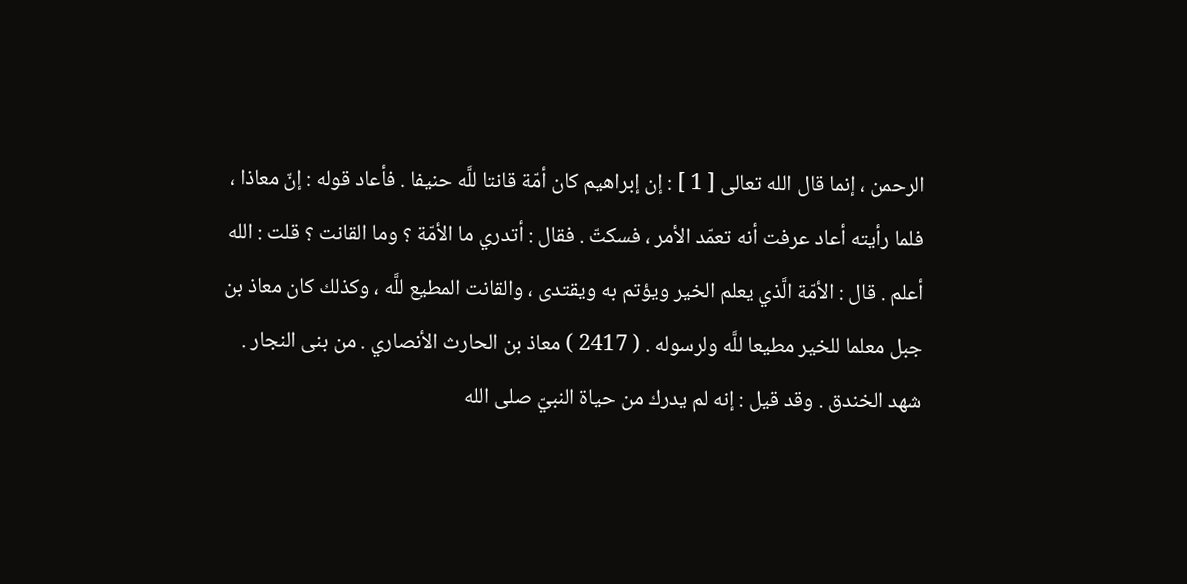الرحمن ، إنما قال الله تعالى [ 1 ] : إن إبراهيم كان أمّة قانتا للَّه حنيفا . فأعاد قوله : إنّ معاذا ، فلما رأيته أعاد عرفت أنه تعمّد الأمر ، فسكتّ . فقال : أتدري ما الأمّة ؟ وما القانت ؟ قلت : الله أعلم . قال : الأمّة الَّذي يعلم الخير ويؤتم به ويقتدى ، والقانت المطيع للَّه ، وكذلك كان معاذ بن جبل معلما للخير مطيعا للَّه ولرسوله . ( 2417 ) معاذ بن الحارث الأنصاري . من بنى النجار . شهد الخندق . وقد قيل : إنه لم يدرك من حياة النبيّ صلى الله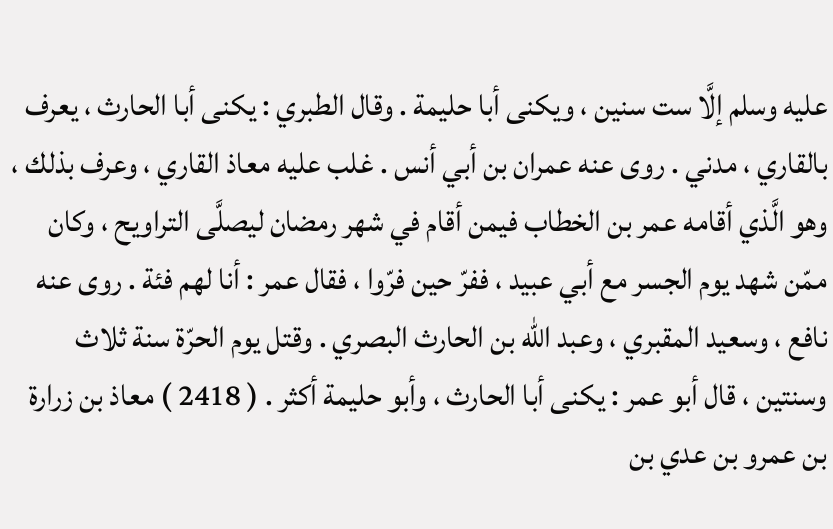عليه وسلم إلَّا ست سنين ، ويكنى أبا حليمة . وقال الطبري : يكنى أبا الحارث ، يعرف بالقاري ، مدني . روى عنه عمران بن أبي أنس . غلب عليه معاذ القاري ، وعرف بذلك ، وهو الَّذي أقامه عمر بن الخطاب فيمن أقام في شهر رمضان ليصلَّى التراويح ، وكان ممّن شهد يوم الجسر مع أبي عبيد ، ففرّ حين فرّوا ، فقال عمر : أنا لهم فئة . روى عنه نافع ، وسعيد المقبري ، وعبد الله بن الحارث البصري . وقتل يوم الحرّة سنة ثلاث وسنتين ، قال أبو عمر : يكنى أبا الحارث ، وأبو حليمة أكثر . ( 2418 ) معاذ بن زرارة بن عمرو بن عدي بن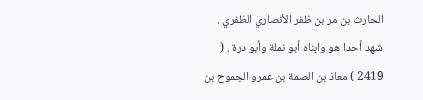الحارث بن مر بن ظفر الأنصاري الظفري . شهد أحدا هو وابناه أبو نملة وأبو درة . ( 2419 ) معاذ بن الصمة بن عمرو الجموح بن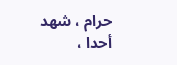حرام ، شهد أحدا ،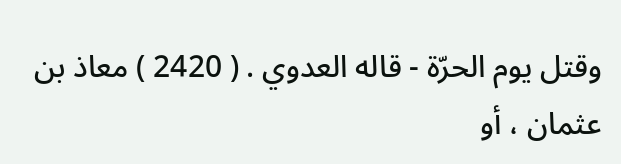وقتل يوم الحرّة - قاله العدوي . ( 2420 ) معاذ بن عثمان ، أو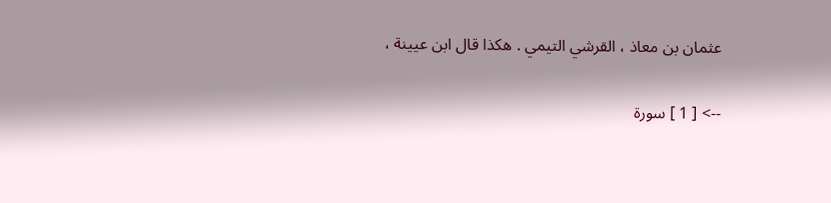عثمان بن معاذ ، القرشي التيمي . هكذا قال ابن عيينة ،

--> [ 1 ] سورة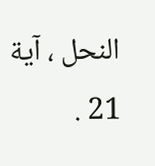النحل ، آية 21 .